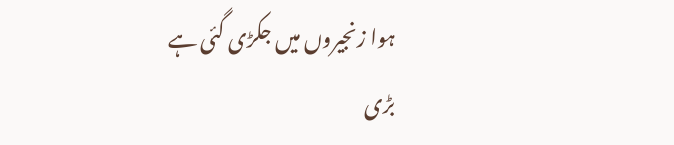ہوا زنجیروں میں جکڑی گئی ہے
بڑی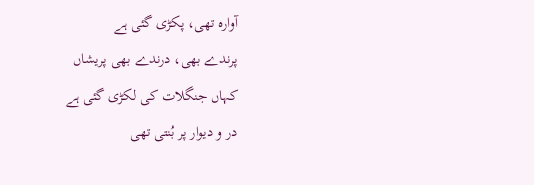آوارہ تھی، پکڑی گئی ہے
پرندے بھی، درندے بھی پریشاں
کہاں جنگلات کی لکڑی گئی ہے
در و دیوار پر بُنتی تھی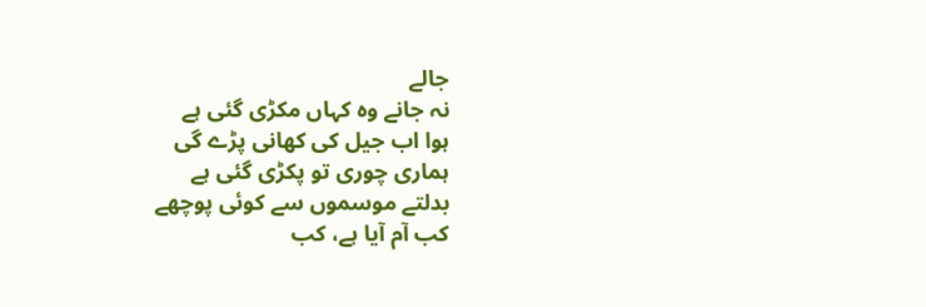جالے
نہ جانے وہ کہاں مکڑی گئی ہے
ہوا اب جیل کی کھانی پڑے گی
ہماری چوری تو پکڑی گئی ہے
بدلتے موسموں سے کوئی پوچھے
کب آم آیا ہے، کب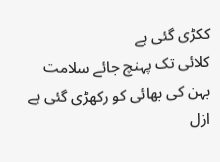ککڑی گئی ہے
کلائی تک پہنچ جائے سلامت
بہن کی بھائی کو رکھڑی گئی ہے
ازل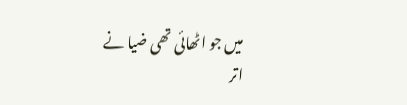میں جو اٹھائی تھی ضیا نے
اتر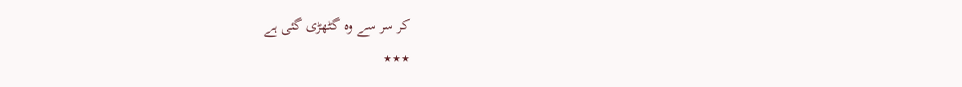کر سر سے وہ گٹھڑی گئی ہے
٭٭٭